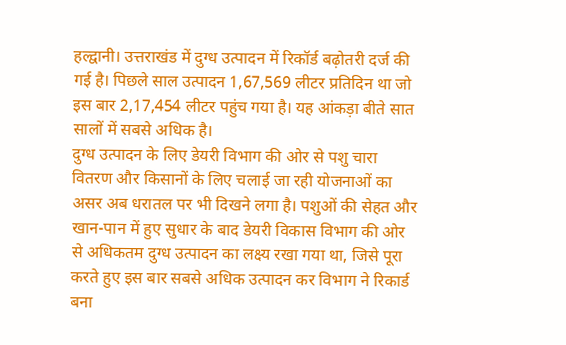हल्द्वानी। उत्तराखंड में दुग्ध उत्पादन में रिकॉर्ड बढ़ोतरी दर्ज की गई है। पिछले साल उत्पादन 1,67,569 लीटर प्रतिदिन था जो इस बार 2,17,454 लीटर पहुंच गया है। यह आंकड़ा बीते सात सालों में सबसे अधिक है।
दुग्ध उत्पादन के लिए डेयरी विभाग की ओर से पशु चारा वितरण और किसानों के लिए चलाई जा रही योजनाओं का असर अब धरातल पर भी दिखने लगा है। पशुओं की सेहत और खान-पान में हुए सुधार के बाद डेयरी विकास विभाग की ओर से अधिकतम दुग्ध उत्पादन का लक्ष्य रखा गया था, जिसे पूरा करते हुए इस बार सबसे अधिक उत्पादन कर विभाग ने रिकार्ड बना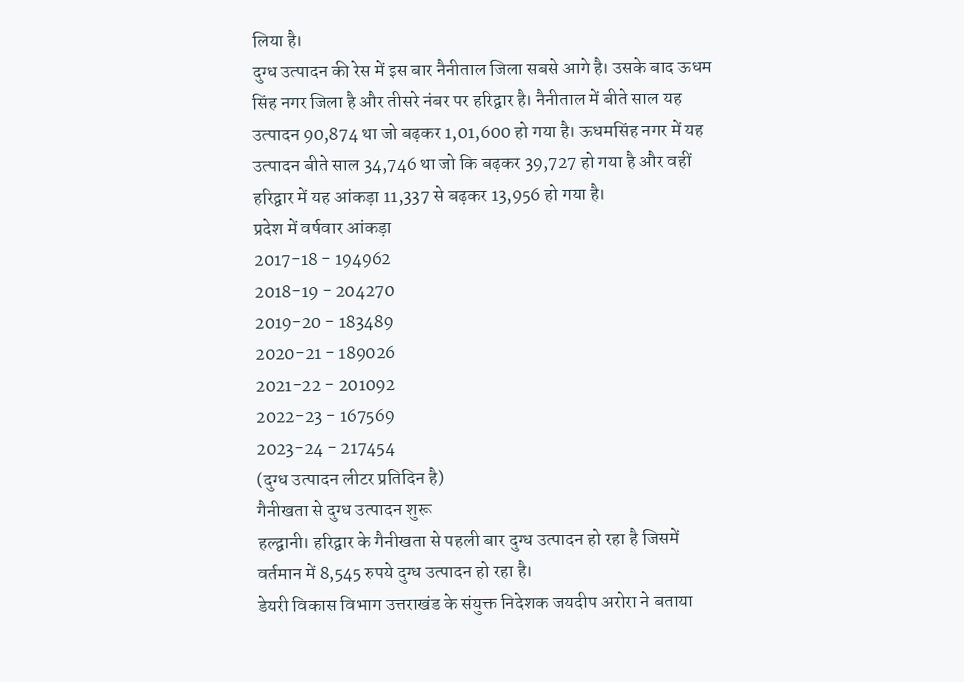लिया है।
दुग्ध उत्पादन की रेस में इस बार नैनीताल जिला सबसे आगे है। उसके बाद ऊधम सिंह नगर जिला है और तीसरे नंबर पर हरिद्वार है। नैनीताल में बीते साल यह उत्पादन 90,874 था जो बढ़कर 1,01,600 हो गया है। ऊधमसिंह नगर में यह उत्पादन बीते साल 34,746 था जो कि बढ़कर 39,727 हो गया है और वहीं हरिद्वार में यह आंकड़ा 11,337 से बढ़कर 13,956 हो गया है।
प्रदेश में वर्षवार आंकड़ा
2017-18 - 194962
2018-19 - 204270
2019-20 - 183489
2020-21 - 189026
2021-22 - 201092
2022-23 - 167569
2023-24 - 217454
(दुग्ध उत्पादन लीटर प्रतिदिन है)
गैनीखता से दुग्ध उत्पादन शुरू
हल्द्वानी। हरिद्वार के गैनीखता से पहली बार दुग्ध उत्पादन हो रहा है जिसमें वर्तमान में 8,545 रुपये दुग्ध उत्पादन हो रहा है।
डेयरी विकास विभाग उत्तराखंड के संयुक्त निदेशक जयदीप अरोरा ने बताया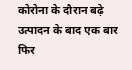कोरोना के दौरान बढ़े उत्पादन के बाद एक बार फिर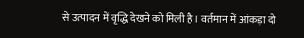से उत्पादन में वृद्धि देखने को मिली है। वर्तमान में आंकड़ा दो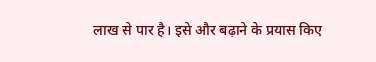लाख से पार है। इसे और बढ़ाने के प्रयास किए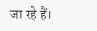जा रहे हैं।